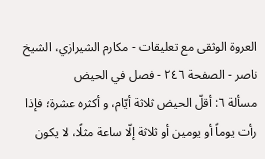العروة الوثقى مع تعليقات - مكارم الشيرازي، الشيخ ناصر - الصفحة ٢٤٦ - فصل في الحيض
مسألة ٦: أقلّ الحيض ثلاثة أيّام، و أكثره عشرة؛ فإذا رأت يوماً أو يومين أو ثلاثة إلّا ساعة مثلًا، لا يكون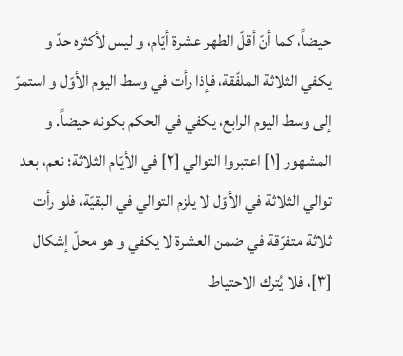حيضاً، كما أنّ أقلّ الطهر عشرة أيّام، و ليس لأكثره حدّ و يكفي الثلاثة الملفّقة، فإذا رأت في وسط اليوم الأوّل و استمرّ إلى وسط اليوم الرابع، يكفي في الحكم بكونه حيضاً. و المشهور [١] اعتبروا التوالي [٢] في الأيّام الثلاثة؛ نعم، بعد توالي الثلاثة في الأوّل لا يلزم التوالي في البقيّة، فلو رأت ثلاثة متفرّقة في ضمن العشرة لا يكفي و هو محلّ إشكال [٣]، فلا يُترك الاحتياط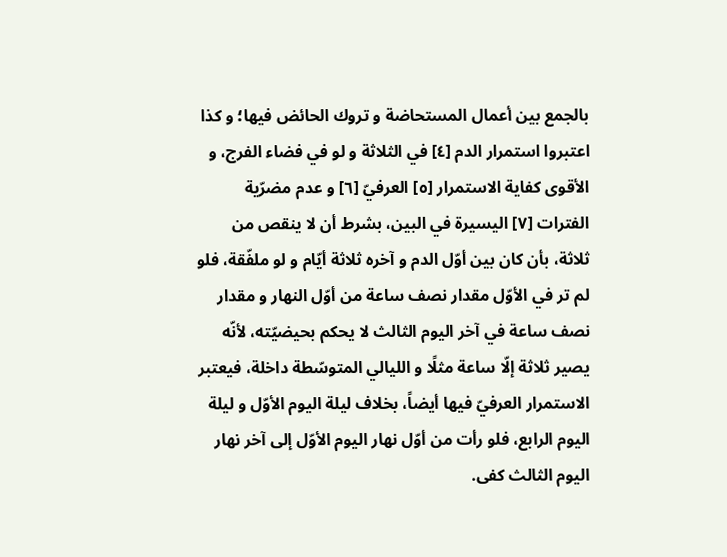بالجمع بين أعمال المستحاضة و تروك الحائض فيها؛ و كذا اعتبروا استمرار الدم [٤] في الثلاثة و لو في فضاء الفرج، و الأقوى كفاية الاستمرار [٥] العرفيّ [٦] و عدم مضرّية الفترات [٧] اليسيرة في البين، بشرط أن لا ينقص من ثلاثة، بأن كان بين أوّل الدم و آخره ثلاثة أيّام و لو ملفّقة، فلو لم تر في الأوّل مقدار نصف ساعة من أوّل النهار و مقدار نصف ساعة في آخر اليوم الثالث لا يحكم بحيضيّته، لأنّه يصير ثلاثة إلّا ساعة مثلًا و الليالي المتوسّطة داخلة، فيعتبر الاستمرار العرفيّ فيها أيضاً، بخلاف ليلة اليوم الأوّل و ليلة اليوم الرابع، فلو رأت من أوّل نهار اليوم الأوّل إلى آخر نهار اليوم الثالث كفى.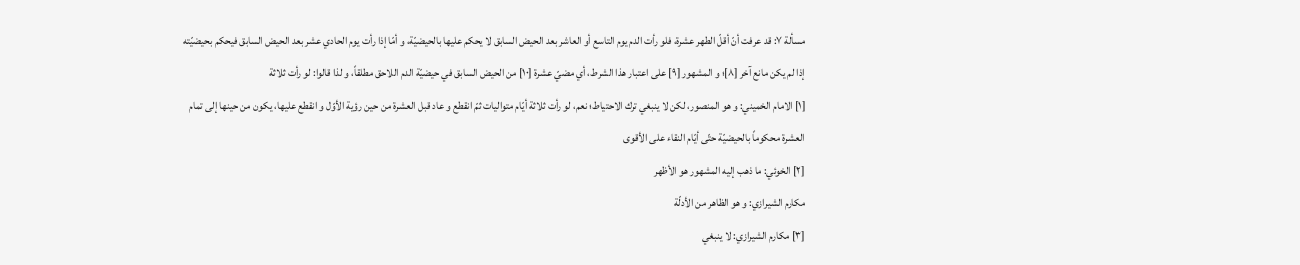مسألة ٧: قد عرفت أنّ أقلّ الطهر عشرة، فلو رأت الدم يوم التاسع أو العاشر بعد الحيض السابق لا يحكم عليها بالحيضيّة، و أمّا إذا رأت يوم الحادي عشر بعد الحيض السابق فيحكم بحيضيّته إذا لم يكن مانع آخر [٨]؛ و المشهور [٩] على اعتبار هذا الشرط، أي مضيّ عشرة [١٠] من الحيض السابق في حيضيّة الدم اللاحق مطلقاً، و لذا قالوا: لو رأت ثلاثة
[١] الامام الخميني: و هو المنصور، لكن لا ينبغي ترك الاحتياط؛ نعم، لو رأت ثلاثة أيّام متواليات ثمّ انقطع و عاد قبل العشرة من حين رؤية الأوّل و انقطع عليها، يكون من حينها إلى تمام العشرة محكوماً بالحيضيّة حتّى أيّام النقاء على الأقوى
[٢] الخوئي: ما ذهب إليه المشهور هو الأظهر
مكارم الشيرازي: و هو الظاهر من الأدلّة
[٣] مكارم الشيرازي: لا ينبغي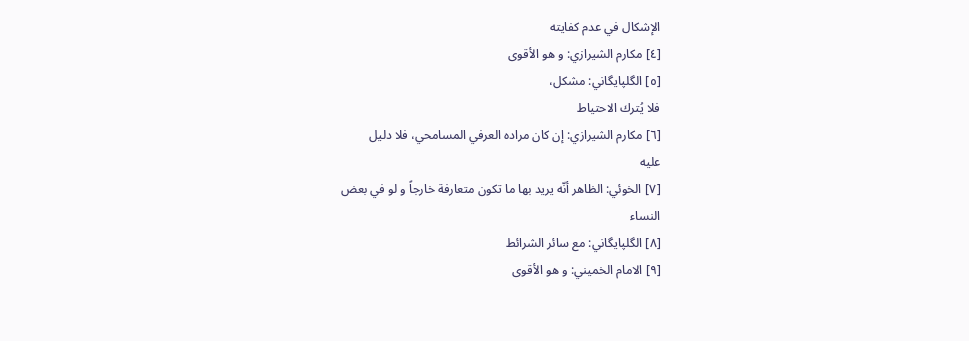الإشكال في عدم كفايته
[٤] مكارم الشيرازي: و هو الأقوى
[٥] الگلپايگاني: مشكل،
فلا يُترك الاحتياط
[٦] مكارم الشيرازي: إن كان مراده العرفي المسامحي، فلا دليل
عليه
[٧] الخوئي: الظاهر أنّه يريد بها ما تكون متعارفة خارجاً و لو في بعض
النساء
[٨] الگلپايگاني: مع سائر الشرائط
[٩] الامام الخميني: و هو الأقوى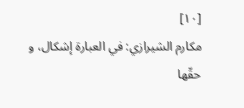[١٠]
مكارم الشيرازي: في العبارة إشكال، و حقّها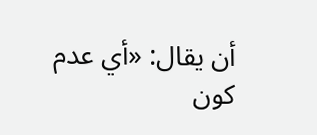أن يقال: «أي عدم كون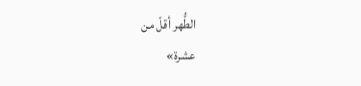الطُّهر أقلّ من
عشرة»